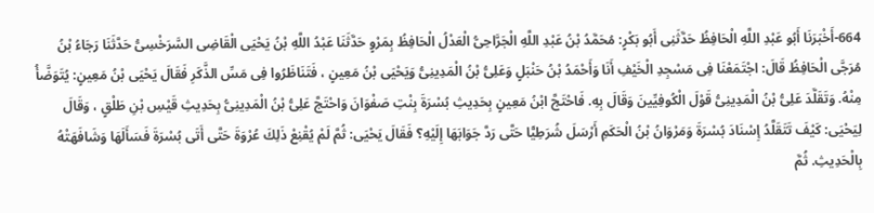664-أَخْبَرَنَا أَبُو عَبْدِ اللَّهِ الْحَافِظُ حَدَّثَنِى أَبُو بَكْرٍ: مُحَمَّدُ بْنُ عَبْدِ اللَّهِ الْجَرَّاحِىُّ الْعَدْلُ الْحَافِظُ بِمَرْوٍ حَدَّثَنَا عَبْدُ اللَّهِ بْنُ يَحْيَى الْقَاضِى السَّرَخْسِىُّ حَدَّثَنَا رَجَاءُ بْنُ مُرَجَّى الْحَافِظُ قَالَ: اجْتَمَعْنَا فِى مَسْجِدِ الْخَيْفِ أَنَا وَأَحْمَدُ بْنُ حَنْبَلٍ وَعَلِىُّ بْنُ الْمَدِينِىُّ وَيَحْيَى بْنُ مَعِينٍ ، فَتَنَاظَرُوا فِى مَسِّ الذَّكَرِ فَقَالَ يَحْيَى بْنُ مَعِينٍ: يُتَوَضَّأُ مِنْهُ. وَتَقَلَّدَ عَلِىُّ بْنُ الْمَدِينِىُّ قَوْلَ الْكُوفِيِّينَ وَقَالَ بِهِ. فَاحْتَجَّ ابْنُ مَعِينٍ بِحَدِيثِ بُسْرَةَ بِنْتِ صَفْوَانَ وَاحْتَجَّ عَلِىُّ بْنُ الْمَدِينِىُّ بِحَدِيثِ قَيْسِ بْنِ طَلْقٍ ، وَقَالَ لِيَحْيَى: كَيْفَ تَتَقَلَّدُ إِسْنَادَ بُسْرَةَ وَمَرْوَانُ بْنُ الْحَكَمِ أَرْسَلَ شُرَطِيًّا حَتَّى رَدَّ جَوَابَهَا إِلَيْهِ؟ فَقَالَ يَحْيَى: ثُمَّ لَمْ يُقْنِعْ ذَلِكَ عُرْوَةَ حَتَّى أَتَى بُسْرَةَ فَسَأَلَهَا وَشَافَهَتْهُ بِالْحَدِيثِ. ثُمَّ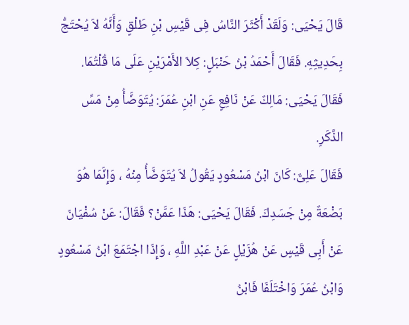قَالَ يَحْيَى: وَلَقَدْ أَكْثَرَ النَّاسُ فِى قَيْسِ بْنِ طَلْقٍ وَأَنَّهُ لاَ يُحْتَجُّ بِحَدِيثِهِ. فَقَالَ أَحْمَدُ بْنُ حَنْبَلٍ: كِلاَ الأَمْرَيْنِ عَلَى مَا قُلْتُمَا. فَقَالَ يَحْيَى: مَالِكٌ عَنْ نَافِعٍ عَنِ ابْنِ عُمَرَ: يُتَوَضَّأُ مِنْ مَسِّ الذَّكَرِ.
فَقَالَ عَلِىٌّ: كَانَ ابْنُ مَسْعُودٍ يَقُولُ لاَ يُتَوَضَّأُ مِنْهُ ، وَإِنَّمَا هُوَ بَضْعَةٌ مِنْ جَسَدِكَ. فَقَالَ يَحْيَى: هَذَا عَمَّنْ؟ فَقَالَ: عَنْ سُفْيَانَ عَنْ أَبِى قَيْسٍ عَنْ هُزَيْلٍ عَنْ عَبْدِ اللَّهِ ، وَإِذَا اجْتَمَعَ ابْنُ مَسْعُودٍ وَابْنُ عُمَرَ وَاخْتَلَفَا فَابْنُ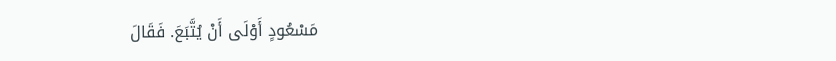مَسْعُودٍ أَوْلَى أَنْ يُتَّبَعَ. فَقَالَ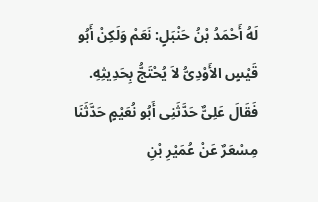لَهُ أَحْمَدُ بْنُ حَنْبَلٍ: نَعَمْ وَلَكِنْ أَبُو قَيْسٍ الأَوْدِىُّ لاَ يُحْتَجُّ بِحَدِيثِهِ. فَقَالَ عَلِىٌّ حَدَّثَنِى أَبُو نُعَيْمٍ حَدَّثَنَا مِسْعَرٌ عَنْ عُمَيْرِ بْنِ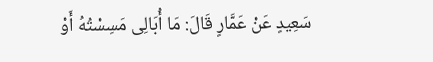سَعِيدٍ عَنْ عَمَّارٍ قَالَ: مَا أُبَالِى مَسِسْتُهُ أَوْ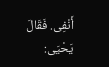أَنْفِى. فَقَالَ يَحْيَى: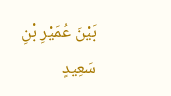بَيْنَ عُمَيْرِ بْنِ سَعِيدٍ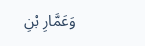وَعَمَّارِ بْنِ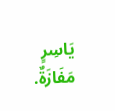يَاسِرٍ مَفَازَةٌ.